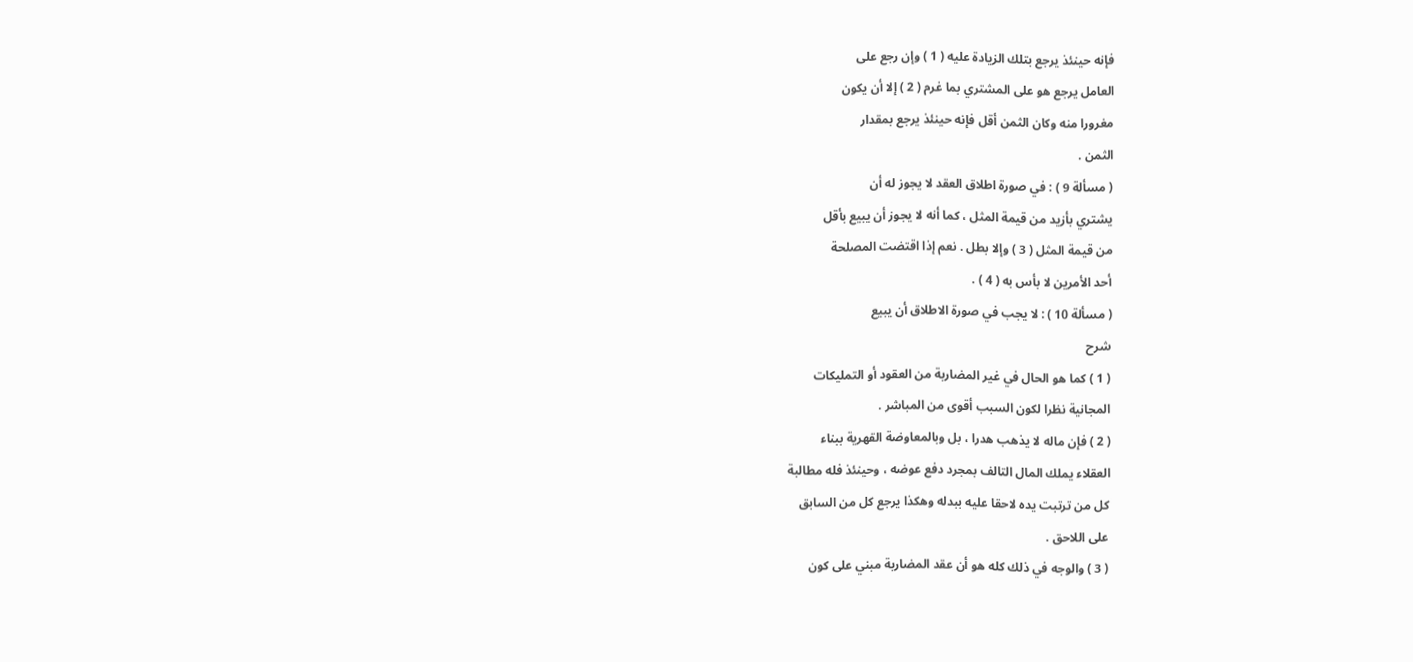فإنه حينئذ يرجع بتلك الزيادة عليه ( 1 ) وإن رجع على
العامل يرجع هو على المشتري بما غرم ( 2 ) إلا أن يكون
مغرورا منه وكان الثمن أقل فإنه حينئذ يرجع بمقدار
الثمن .
( مسألة 9 ) : في صورة اطلاق العقد لا يجوز له أن
يشتري بأزيد من قيمة المثل ، كما أنه لا يجوز أن يبيع بأقل
من قيمة المثل ( 3 ) وإلا بطل . نعم إذا اقتضت المصلحة
أحد الأمرين لا بأس به ( 4 ) .
( مسألة 10 ) : لا يجب في صورة الاطلاق أن يبيع
شرح
( 1 ) كما هو الحال في غير المضاربة من العقود أو التمليكات
المجانية نظرا لكون السبب أقوى من المباشر .
( 2 ) فإن ماله لا يذهب هدرا ، بل وبالمعاوضة القهرية ببناء
العقلاء يملك المال التالف بمجرد دفع عوضه ، وحينئذ فله مطالبة
كل من ترتبت يده لاحقا عليه ببدله وهكذا يرجع كل من السابق
على اللاحق .
( 3 ) والوجه في ذلك كله هو أن عقد المضاربة مبني على كون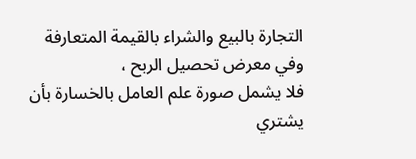التجارة بالبيع والشراء بالقيمة المتعارفة وفي معرض تحصيل الربح ،
فلا يشمل صورة علم العامل بالخسارة بأن يشتري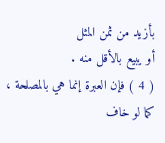بأزيد من ثمن المثل
أو يبيع بالأقل منه .
( 4 ) فإن العبرة إنما هي بالمصلحة ، كما لو خاف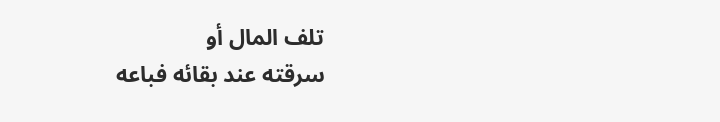تلف المال أو
سرقته عند بقائه فباعه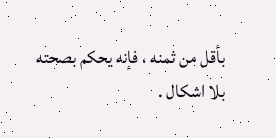بأقل من ثمنه ، فإنه يحكم بصحته بلا اشكال .